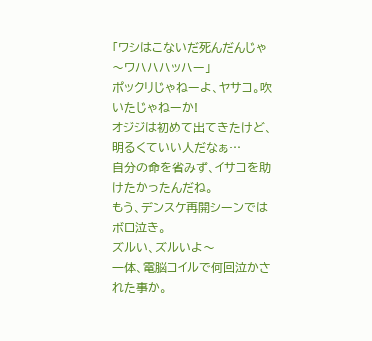「ワシはこないだ死んだんじゃ〜ワハハハッハー」
ポックリじゃねーよ、ヤサコ。吹いたじゃねーか!
オジジは初めて出てきたけど、明るくていい人だなぁ…
自分の命を省みず、イサコを助けたかったんだね。
もう、デンスケ再開シーンではボロ泣き。
ズルい、ズルいよ〜
一体、電脳コイルで何回泣かされた事か。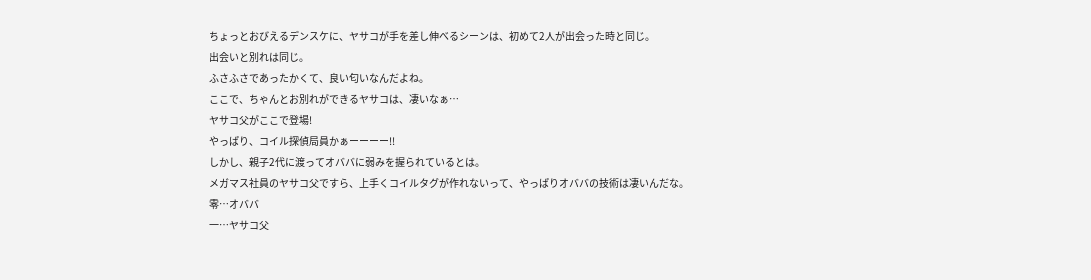ちょっとおびえるデンスケに、ヤサコが手を差し伸べるシーンは、初めて2人が出会った時と同じ。
出会いと別れは同じ。
ふさふさであったかくて、良い匂いなんだよね。
ここで、ちゃんとお別れができるヤサコは、凄いなぁ…
ヤサコ父がここで登場!
やっぱり、コイル探偵局員かぁーーーー!!
しかし、親子2代に渡ってオババに弱みを握られているとは。
メガマス社員のヤサコ父ですら、上手くコイルタグが作れないって、やっぱりオババの技術は凄いんだな。
零…オババ
一…ヤサコ父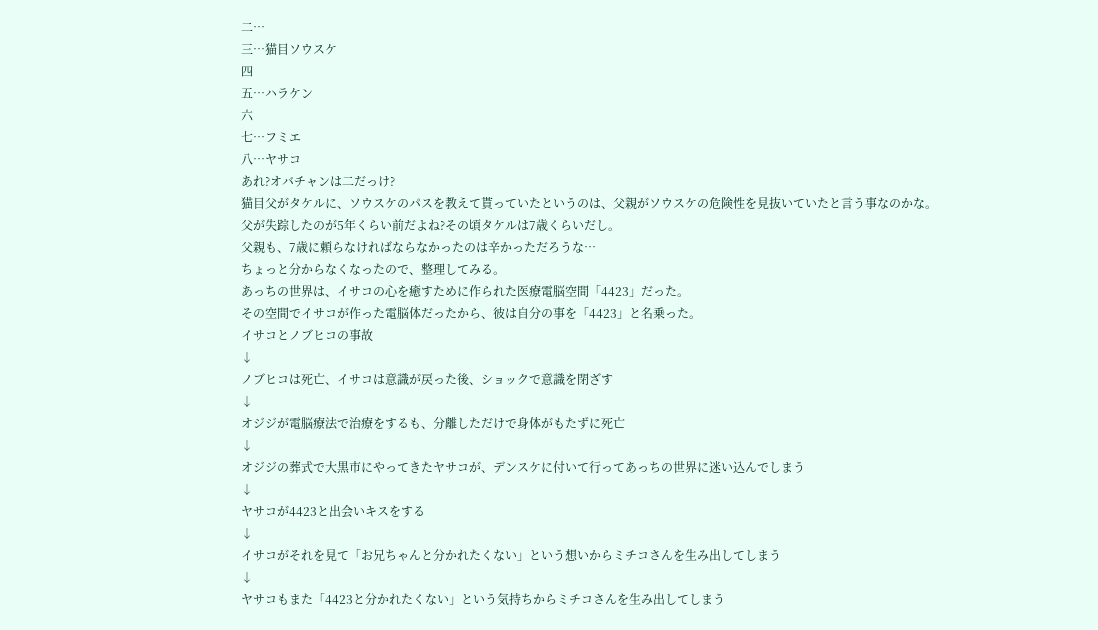二…
三…猫目ソウスケ
四
五…ハラケン
六
七…フミエ
八…ヤサコ
あれ?オバチャンは二だっけ?
猫目父がタケルに、ソウスケのパスを教えて貰っていたというのは、父親がソウスケの危険性を見抜いていたと言う事なのかな。
父が失踪したのが5年くらい前だよね?その頃タケルは7歳くらいだし。
父親も、7歳に頼らなければならなかったのは辛かっただろうな…
ちょっと分からなくなったので、整理してみる。
あっちの世界は、イサコの心を癒すために作られた医療電脳空間「4423」だった。
その空間でイサコが作った電脳体だったから、彼は自分の事を「4423」と名乗った。
イサコとノブヒコの事故
↓
ノブヒコは死亡、イサコは意識が戻った後、ショックで意識を閉ざす
↓
オジジが電脳療法で治療をするも、分離しただけで身体がもたずに死亡
↓
オジジの葬式で大黒市にやってきたヤサコが、デンスケに付いて行ってあっちの世界に迷い込んでしまう
↓
ヤサコが4423と出会いキスをする
↓
イサコがそれを見て「お兄ちゃんと分かれたくない」という想いからミチコさんを生み出してしまう
↓
ヤサコもまた「4423と分かれたくない」という気持ちからミチコさんを生み出してしまう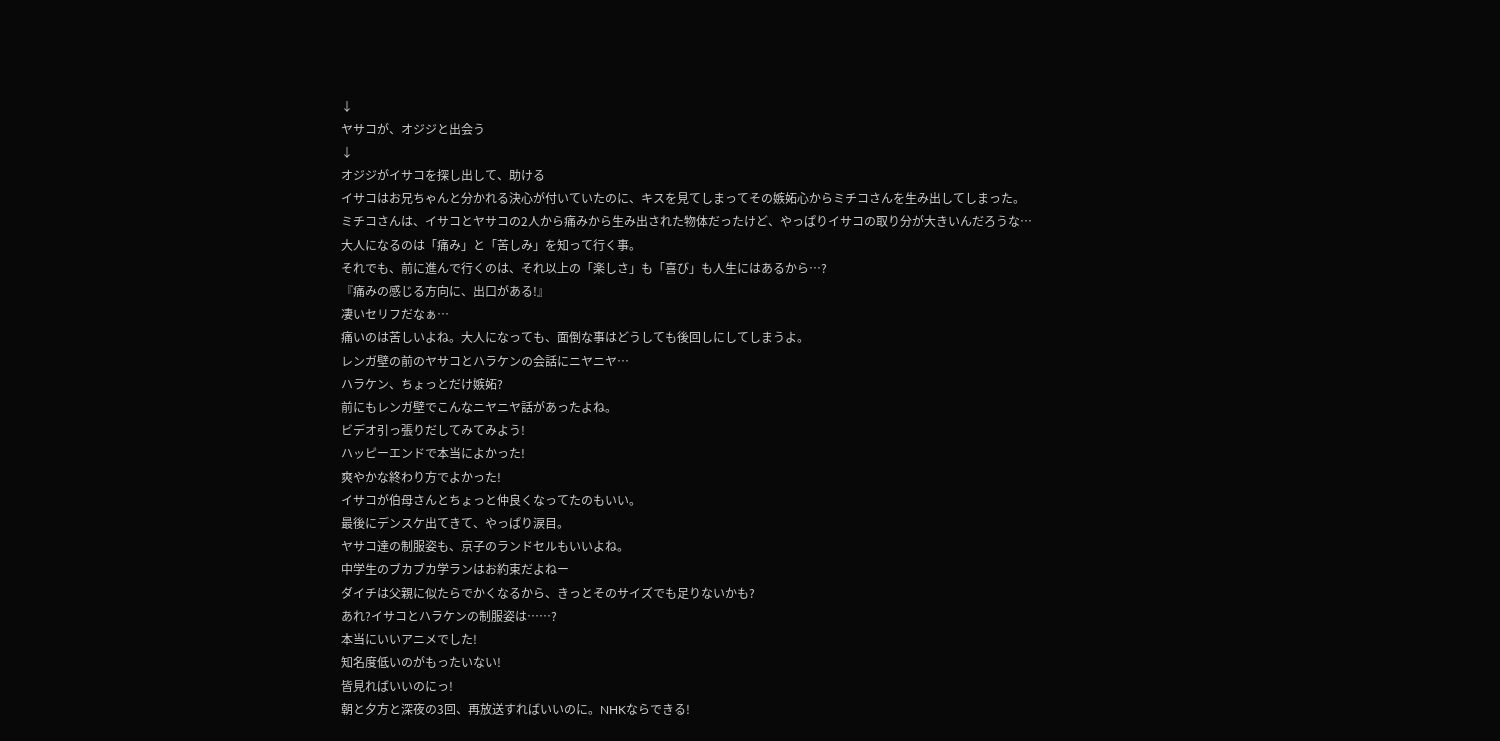↓
ヤサコが、オジジと出会う
↓
オジジがイサコを探し出して、助ける
イサコはお兄ちゃんと分かれる決心が付いていたのに、キスを見てしまってその嫉妬心からミチコさんを生み出してしまった。
ミチコさんは、イサコとヤサコの2人から痛みから生み出された物体だったけど、やっぱりイサコの取り分が大きいんだろうな…
大人になるのは「痛み」と「苦しみ」を知って行く事。
それでも、前に進んで行くのは、それ以上の「楽しさ」も「喜び」も人生にはあるから…?
『痛みの感じる方向に、出口がある!』
凄いセリフだなぁ…
痛いのは苦しいよね。大人になっても、面倒な事はどうしても後回しにしてしまうよ。
レンガ壁の前のヤサコとハラケンの会話にニヤニヤ…
ハラケン、ちょっとだけ嫉妬?
前にもレンガ壁でこんなニヤニヤ話があったよね。
ビデオ引っ張りだしてみてみよう!
ハッピーエンドで本当によかった!
爽やかな終わり方でよかった!
イサコが伯母さんとちょっと仲良くなってたのもいい。
最後にデンスケ出てきて、やっぱり涙目。
ヤサコ達の制服姿も、京子のランドセルもいいよね。
中学生のブカブカ学ランはお約束だよねー
ダイチは父親に似たらでかくなるから、きっとそのサイズでも足りないかも?
あれ?イサコとハラケンの制服姿は……?
本当にいいアニメでした!
知名度低いのがもったいない!
皆見ればいいのにっ!
朝と夕方と深夜の3回、再放送すればいいのに。NHKならできる!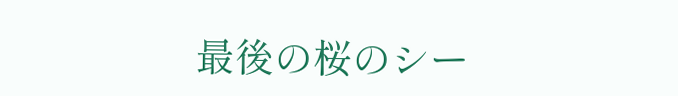最後の桜のシー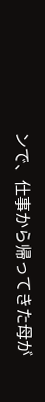ンで、仕事から帰ってきた母が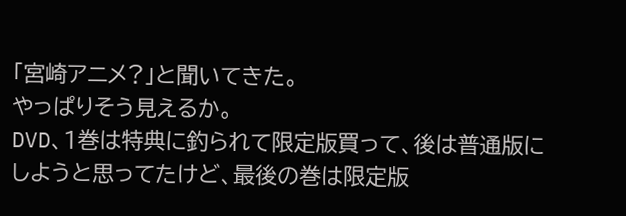「宮崎アニメ?」と聞いてきた。
やっぱりそう見えるか。
DVD、1巻は特典に釣られて限定版買って、後は普通版にしようと思ってたけど、最後の巻は限定版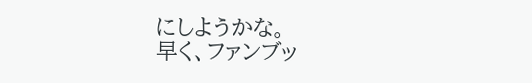にしようかな。
早く、ファンブッ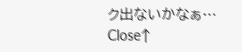ク出ないかなぁ…
Close↑